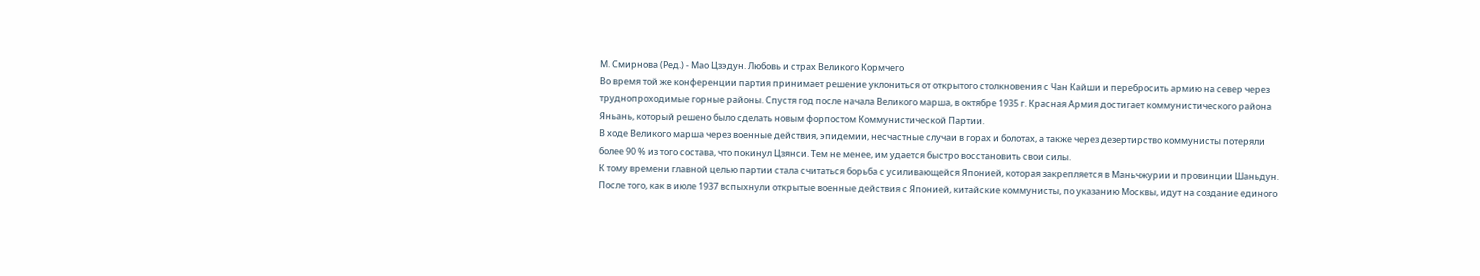М. Смирнова (Ред.) - Мао Цзэдун. Любовь и страх Великого Кормчего
Во время той же конференции партия принимает решение уклониться от открытого столкновения с Чан Кайши и перебросить армию на север через труднопроходимые горные районы. Спустя год после начала Великого марша, в октябре 1935 г. Красная Армия достигает коммунистического района Яньань, который решено было сделать новым форпостом Коммунистической Партии.
В ходе Великого марша через военные действия, эпидемии, несчастные случаи в горах и болотах, а также через дезертирство коммунисты потеряли более 90 % из того состава, что покинул Цзянси. Тем не менее, им удается быстро восстановить свои силы.
К тому времени главной целью партии стала считаться борьба с усиливающейся Японией, которая закрепляется в Маньчжурии и провинции Шаньдун. После того, как в июле 1937 вспыхнули открытые военные действия с Японией, китайские коммунисты, по указанию Москвы, идут на создание единого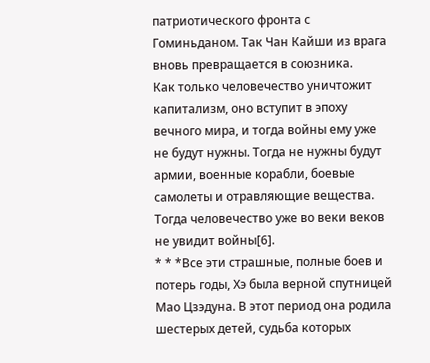патриотического фронта с Гоминьданом. Так Чан Кайши из врага вновь превращается в союзника.
Как только человечество уничтожит капитализм, оно вступит в эпоху вечного мира, и тогда войны ему уже не будут нужны. Тогда не нужны будут армии, военные корабли, боевые самолеты и отравляющие вещества. Тогда человечество уже во веки веков не увидит войны[6].
* * *Все эти страшные, полные боев и потерь годы, Хэ была верной спутницей Мао Цзэдуна. В этот период она родила шестерых детей, судьба которых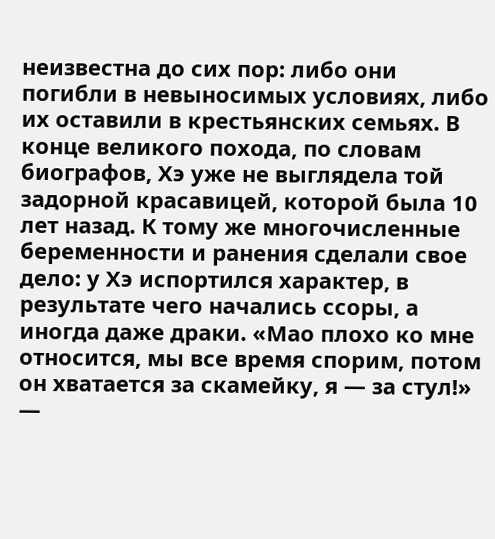неизвестна до сих пор: либо они погибли в невыносимых условиях, либо их оставили в крестьянских семьях. В конце великого похода, по словам биографов, Хэ уже не выглядела той задорной красавицей, которой была 10 лет назад. К тому же многочисленные беременности и ранения сделали свое дело: у Хэ испортился характер, в результате чего начались ссоры, а иногда даже драки. «Мао плохо ко мне относится, мы все время спорим, потом он хватается за скамейку, я — за стул!» —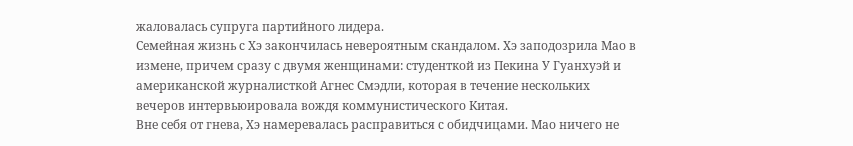жаловалась супруга партийного лидера.
Семейная жизнь с Хэ закончилась невероятным скандалом. Хэ заподозрила Мао в измене, причем сразу с двумя женщинами: студенткой из Пекина У Гуанхуэй и американской журналисткой Агнес Смэдли, которая в течение нескольких вечеров интервьюировала вождя коммунистического Китая.
Вне себя от гнева, Хэ намеревалась расправиться с обидчицами. Мао ничего не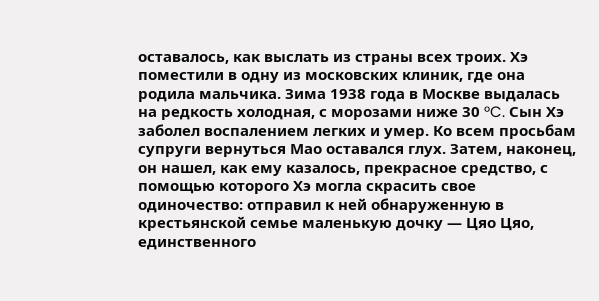оставалось, как выслать из страны всех троих. Хэ поместили в одну из московских клиник, где она родила мальчика. Зима 1938 года в Москве выдалась на редкость холодная, с морозами ниже 30 °C. Сын Хэ заболел воспалением легких и умер. Ко всем просьбам супруги вернуться Мао оставался глух. Затем, наконец, он нашел, как ему казалось, прекрасное средство, с помощью которого Хэ могла скрасить свое одиночество: отправил к ней обнаруженную в крестьянской семье маленькую дочку — Цяо Цяо, единственного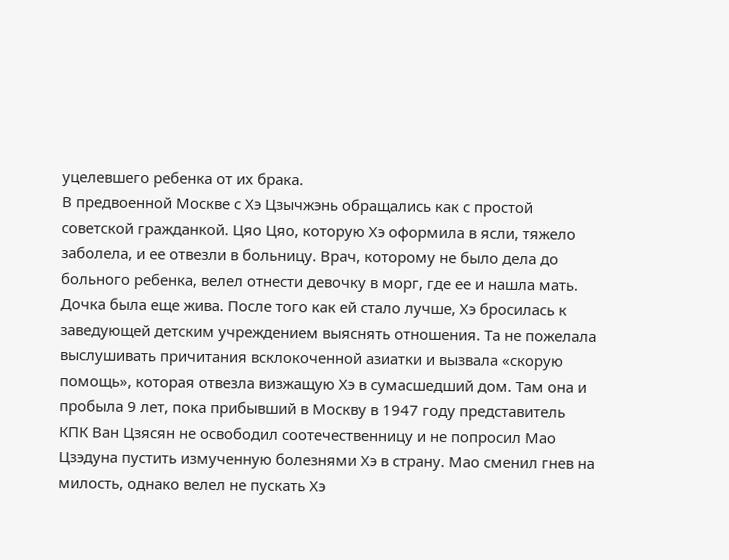уцелевшего ребенка от их брака.
В предвоенной Москве с Хэ Цзычжэнь обращались как с простой советской гражданкой. Цяо Цяо, которую Хэ оформила в ясли, тяжело заболела, и ее отвезли в больницу. Врач, которому не было дела до больного ребенка, велел отнести девочку в морг, где ее и нашла мать. Дочка была еще жива. После того как ей стало лучше, Хэ бросилась к заведующей детским учреждением выяснять отношения. Та не пожелала выслушивать причитания всклокоченной азиатки и вызвала «скорую помощь», которая отвезла визжащую Хэ в сумасшедший дом. Там она и пробыла 9 лет, пока прибывший в Москву в 1947 году представитель КПК Ван Цзясян не освободил соотечественницу и не попросил Мао Цзэдуна пустить измученную болезнями Хэ в страну. Мао сменил гнев на милость, однако велел не пускать Хэ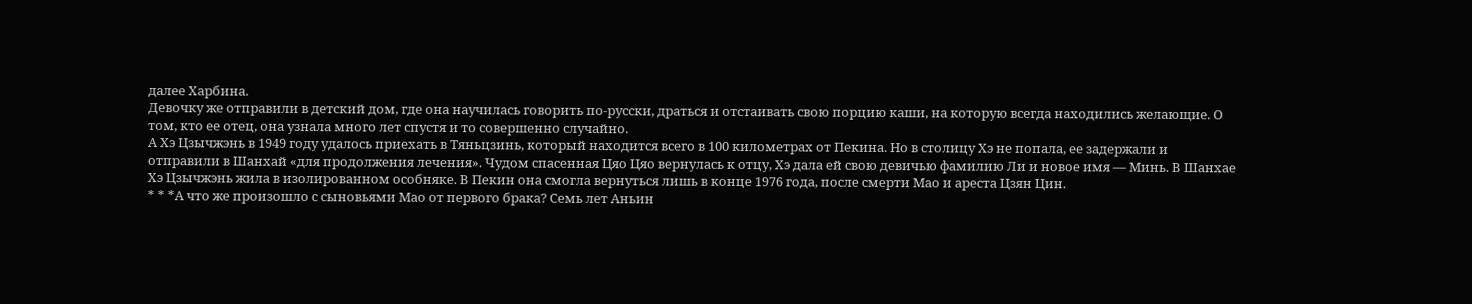далее Харбина.
Девочку же отправили в детский дом, где она научилась говорить по-русски, драться и отстаивать свою порцию каши, на которую всегда находились желающие. О том, кто ее отец, она узнала много лет спустя и то совершенно случайно.
А Хэ Цзычжэнь в 1949 году удалось приехать в Тяньцзинь, который находится всего в 100 километрах от Пекина. Но в столицу Хэ не попала, ее задержали и отправили в Шанхай «для продолжения лечения». Чудом спасенная Цяо Цяо вернулась к отцу, Хэ дала ей свою девичью фамилию Ли и новое имя — Минь. В Шанхае Хэ Цзычжэнь жила в изолированном особняке. В Пекин она смогла вернуться лишь в конце 1976 года, после смерти Мао и ареста Цзян Цин.
* * *А что же произошло с сыновьями Мао от первого брака? Семь лет Аньин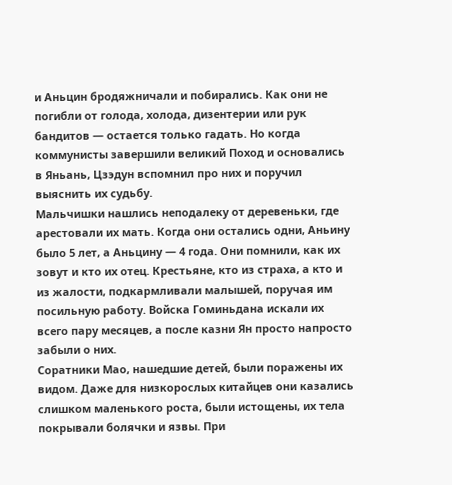и Аньцин бродяжничали и побирались. Как они не погибли от голода, холода, дизентерии или рук бандитов — остается только гадать. Но когда коммунисты завершили великий Поход и основались в Яньань, Цзэдун вспомнил про них и поручил выяснить их судьбу.
Мальчишки нашлись неподалеку от деревеньки, где арестовали их мать. Когда они остались одни, Аньину было 5 лет, а Аньцину — 4 года. Они помнили, как их зовут и кто их отец. Крестьяне, кто из страха, а кто и из жалости, подкармливали малышей, поручая им посильную работу. Войска Гоминьдана искали их всего пару месяцев, а после казни Ян просто напросто забыли о них.
Соратники Мао, нашедшие детей, были поражены их видом. Даже для низкорослых китайцев они казались слишком маленького роста, были истощены, их тела покрывали болячки и язвы. При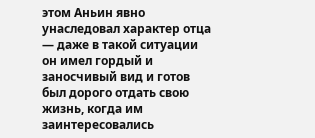этом Аньин явно унаследовал характер отца — даже в такой ситуации он имел гордый и заносчивый вид и готов был дорого отдать свою жизнь, когда им заинтересовались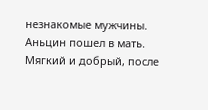незнакомые мужчины.
Аньцин пошел в мать. Мягкий и добрый, после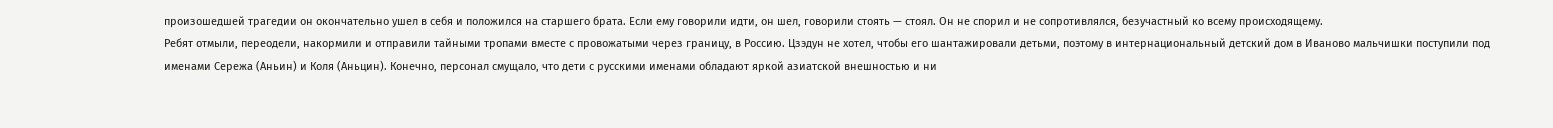произошедшей трагедии он окончательно ушел в себя и положился на старшего брата. Если ему говорили идти, он шел, говорили стоять — стоял. Он не спорил и не сопротивлялся, безучастный ко всему происходящему.
Ребят отмыли, переодели, накормили и отправили тайными тропами вместе с провожатыми через границу, в Россию. Цзэдун не хотел, чтобы его шантажировали детьми, поэтому в интернациональный детский дом в Иваново мальчишки поступили под именами Сережа (Аньин) и Коля (Аньцин). Конечно, персонал смущало, что дети с русскими именами обладают яркой азиатской внешностью и ни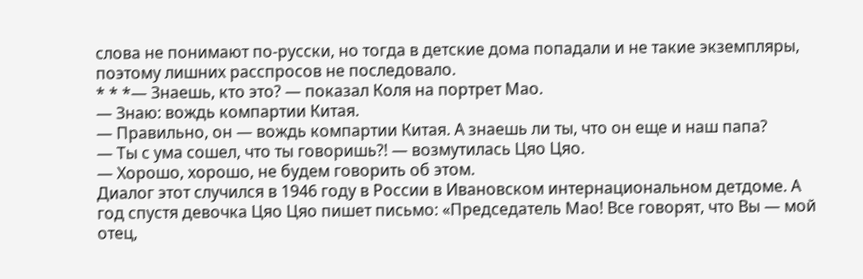слова не понимают по-русски, но тогда в детские дома попадали и не такие экземпляры, поэтому лишних расспросов не последовало.
* * *— Знаешь, кто это? — показал Коля на портрет Мао.
— Знаю: вождь компартии Китая.
— Правильно, он — вождь компартии Китая. А знаешь ли ты, что он еще и наш папа?
— Ты с ума сошел, что ты говоришь?! — возмутилась Цяо Цяо.
— Хорошо, хорошо, не будем говорить об этом.
Диалог этот случился в 1946 году в России в Ивановском интернациональном детдоме. А год спустя девочка Цяо Цяо пишет письмо: «Председатель Мао! Все говорят, что Вы — мой отец,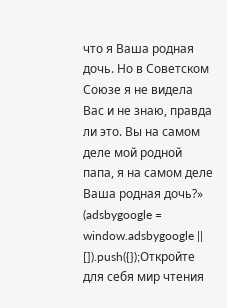что я Ваша родная дочь. Но в Советском Союзе я не видела Вас и не знаю, правда ли это. Вы на самом деле мой родной папа, я на самом деле Ваша родная дочь?»
(adsbygoogle = window.adsbygoogle || []).push({});Откройте для себя мир чтения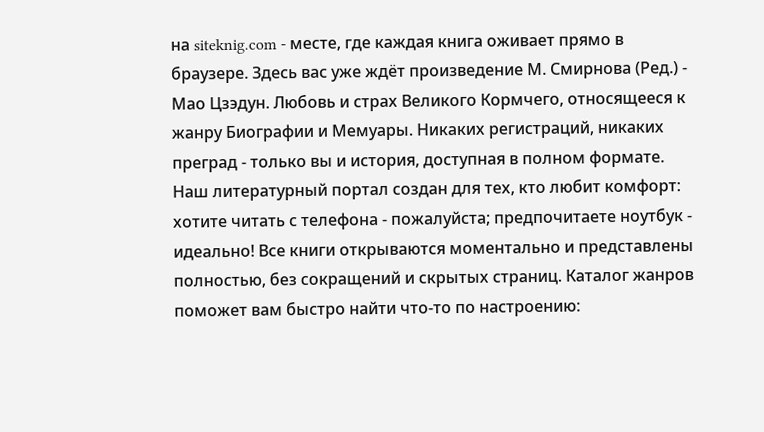на siteknig.com - месте, где каждая книга оживает прямо в браузере. Здесь вас уже ждёт произведение М. Смирнова (Ред.) - Мао Цзэдун. Любовь и страх Великого Кормчего, относящееся к жанру Биографии и Мемуары. Никаких регистраций, никаких преград - только вы и история, доступная в полном формате. Наш литературный портал создан для тех, кто любит комфорт: хотите читать с телефона - пожалуйста; предпочитаете ноутбук - идеально! Все книги открываются моментально и представлены полностью, без сокращений и скрытых страниц. Каталог жанров поможет вам быстро найти что-то по настроению: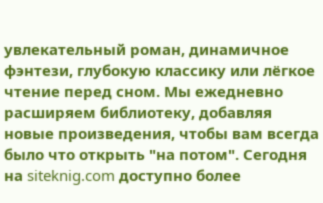увлекательный роман, динамичное фэнтези, глубокую классику или лёгкое чтение перед сном. Мы ежедневно расширяем библиотеку, добавляя новые произведения, чтобы вам всегда было что открыть "на потом". Сегодня на siteknig.com доступно более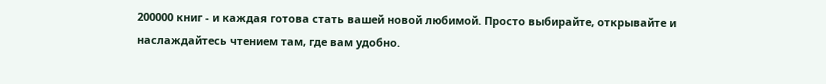200000 книг - и каждая готова стать вашей новой любимой. Просто выбирайте, открывайте и наслаждайтесь чтением там, где вам удобно.